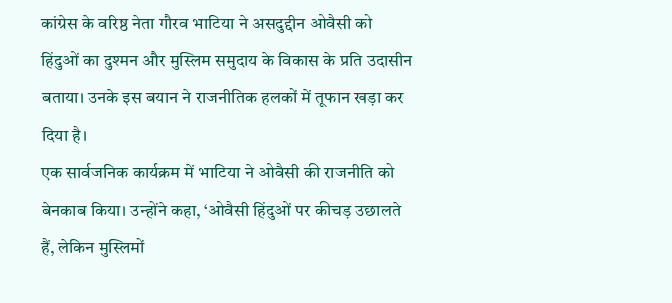कांग्रेस के वरिष्ठ नेता गौरव भाटिया ने असदुद्दीन ओवैसी को हिंदुओं का दुश्मन और मुस्लिम समुदाय के विकास के प्रति उदासीन बताया। उनके इस बयान ने राजनीतिक हलकों में तूफान खड़ा कर दिया है।
एक सार्वजनिक कार्यक्रम में भाटिया ने ओवैसी की राजनीति को बेनकाब किया। उन्होंने कहा, ‘ओवैसी हिंदुओं पर कीचड़ उछालते हैं, लेकिन मुस्लिमों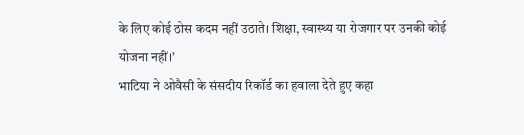के लिए कोई ठोस कदम नहीं उठाते। शिक्षा, स्वास्थ्य या रोजगार पर उनकी कोई योजना नहीं।’
भाटिया ने ओवैसी के संसदीय रिकॉर्ड का हवाला देते हुए कहा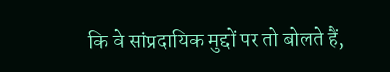कि वे सांप्रदायिक मुद्दों पर तो बोलते हैं,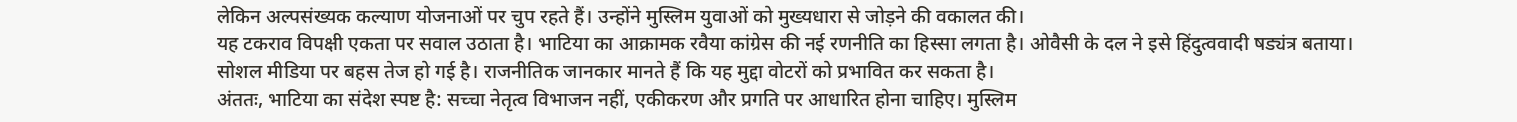लेकिन अल्पसंख्यक कल्याण योजनाओं पर चुप रहते हैं। उन्होंने मुस्लिम युवाओं को मुख्यधारा से जोड़ने की वकालत की।
यह टकराव विपक्षी एकता पर सवाल उठाता है। भाटिया का आक्रामक रवैया कांग्रेस की नई रणनीति का हिस्सा लगता है। ओवैसी के दल ने इसे हिंदुत्ववादी षड्यंत्र बताया।
सोशल मीडिया पर बहस तेज हो गई है। राजनीतिक जानकार मानते हैं कि यह मुद्दा वोटरों को प्रभावित कर सकता है।
अंततः, भाटिया का संदेश स्पष्ट है: सच्चा नेतृत्व विभाजन नहीं, एकीकरण और प्रगति पर आधारित होना चाहिए। मुस्लिम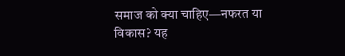समाज को क्या चाहिए—नफरत या विकास? यह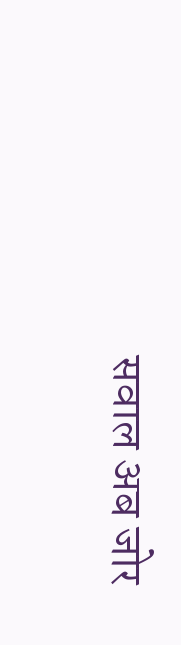सवाल अब जोर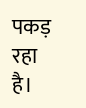पकड़ रहा है।